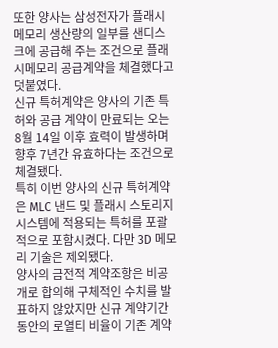또한 양사는 삼성전자가 플래시메모리 생산량의 일부를 샌디스크에 공급해 주는 조건으로 플래시메모리 공급계약을 체결했다고 덧붙였다.
신규 특허계약은 양사의 기존 특허와 공급 계약이 만료되는 오는 8월 14일 이후 효력이 발생하며 향후 7년간 유효하다는 조건으로 체결됐다.
특히 이번 양사의 신규 특허계약은 MLC 낸드 및 플래시 스토리지 시스템에 적용되는 특허를 포괄적으로 포함시켰다. 다만 3D 메모리 기술은 제외됐다.
양사의 금전적 계약조항은 비공개로 합의해 구체적인 수치를 발표하지 않았지만 신규 계약기간 동안의 로열티 비율이 기존 계약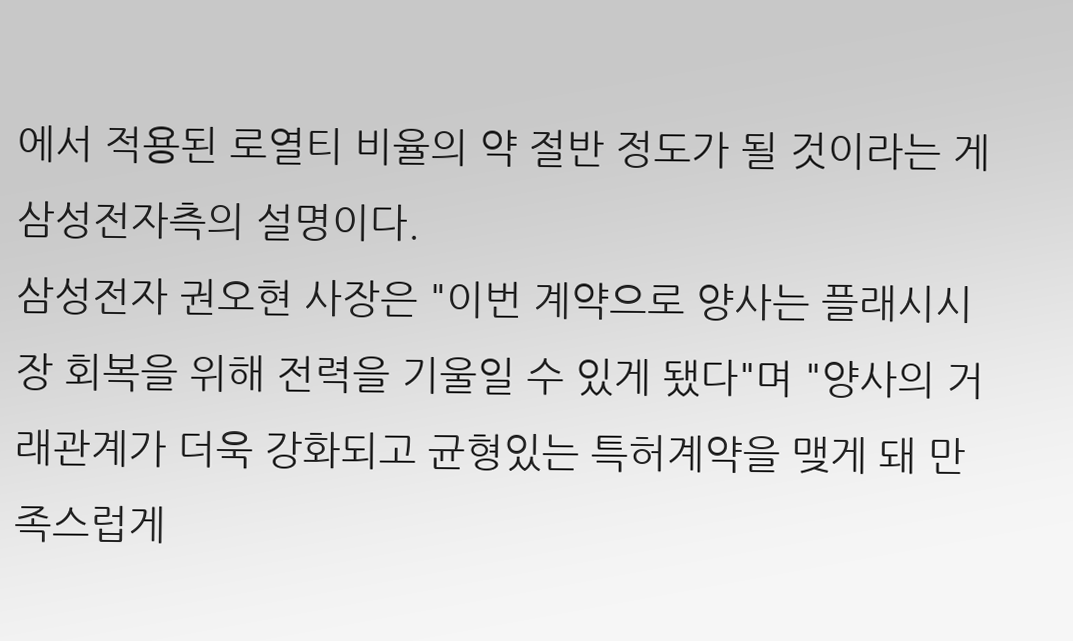에서 적용된 로열티 비율의 약 절반 정도가 될 것이라는 게 삼성전자측의 설명이다.
삼성전자 권오현 사장은 "이번 계약으로 양사는 플래시시장 회복을 위해 전력을 기울일 수 있게 됐다"며 "양사의 거래관계가 더욱 강화되고 균형있는 특허계약을 맺게 돼 만족스럽게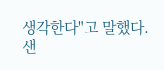생각한다"고 말했다.
샌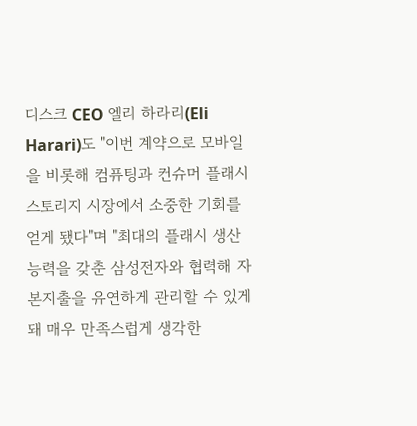디스크 CEO 엘리 하라리(Eli Harari)도 "이번 계약으로 모바일을 비롯해 컴퓨팅과 컨슈머 플래시 스토리지 시장에서 소중한 기회를 얻게 됐다"며 "최대의 플래시 생산능력을 갖춘 삼성전자와 협력해 자본지출을 유연하게 관리할 수 있게 돼 매우 만족스럽게 생각한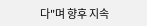다"며 향후 지속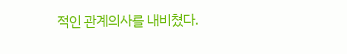적인 관계의사를 내비쳤다.